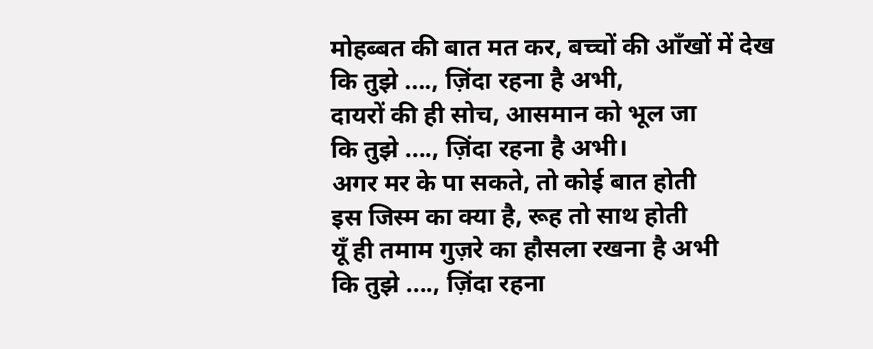मोहब्बत की बात मत कर, बच्चों की आँखों में देख
कि तुझे ...., ज़िंदा रहना है अभी,
दायरों की ही सोच, आसमान को भूल जा
कि तुझे ...., ज़िंदा रहना है अभी।
अगर मर के पा सकते, तो कोई बात होती
इस जिस्म का क्या है, रूह तो साथ होती
यूँ ही तमाम गुज़रे का हौसला रखना है अभी
कि तुझे ...., ज़िंदा रहना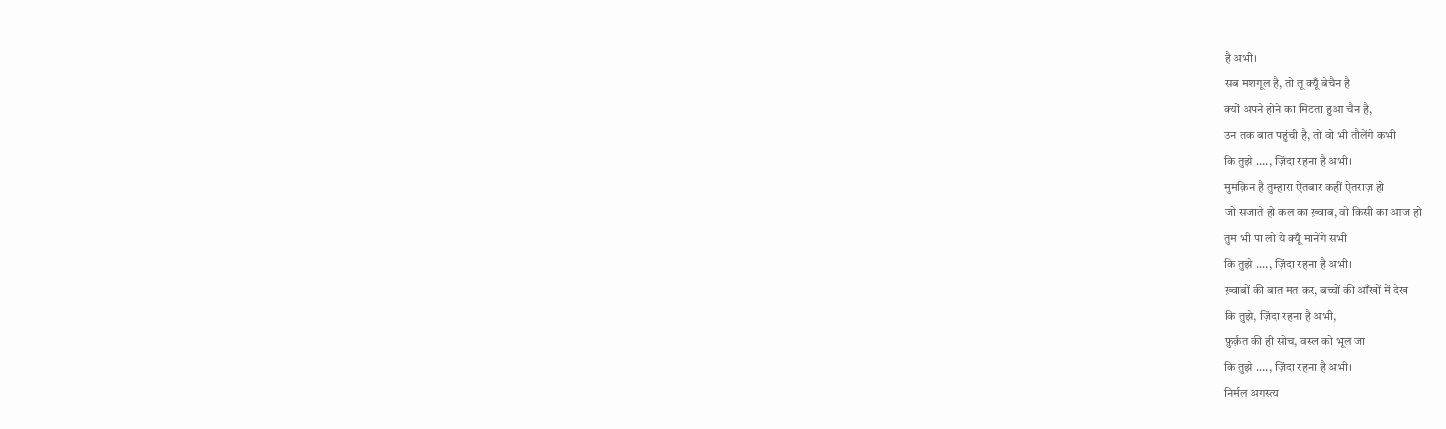है अभी।
सब मशगूल है, तो तू क्यूँ बेचैन है
क्यों अपने होने का मिटता हुआ चैन है,
उन तक बात पहुंची है, तो वो भी तौलेंगे कभी
कि तुझे ...., ज़िंदा रहना है अभी।
मुमक़िन है तुम्हारा ऐतबार कहीं ऐतराज़ हो
जो सजाते हो कल का ख़्वाब, वो किसी का आज हो
तुम भी पा लो ये क्यूँ मानेंगे सभी
कि तुझे ...., ज़िंदा रहना है अभी।
ख़्वाबों की बात मत कर, बच्चों की आँखों में देख
कि तुझे, ज़िंदा रहना है अभी,
फ़ुर्क़त की ही सोच, वस्ल को भूल जा
कि तुझे ...., ज़िंदा रहना है अभी।
निर्मल अगस्त्य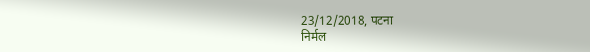23/12/2018, पटना
निर्मल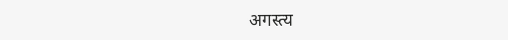अगस्त्य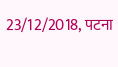23/12/2018, पटना